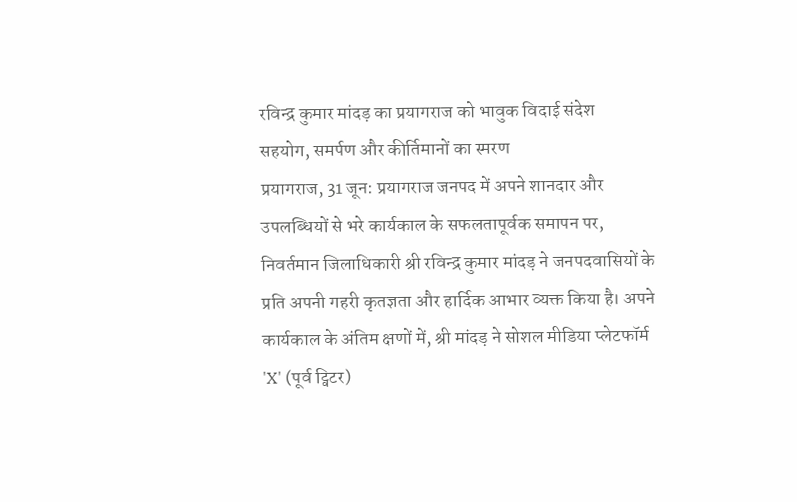रविन्द्र कुमार मांदड़ का प्रयागराज को भावुक विदाई संदेश
सहयोग, समर्पण और कीर्तिमानों का स्मरण
प्रयागराज, 31 जून: प्रयागराज जनपद में अपने शानदार और उपलब्धियों से भरे कार्यकाल के सफलतापूर्वक समापन पर, निवर्तमान जिलाधिकारी श्री रविन्द्र कुमार मांदड़ ने जनपदवासियों के प्रति अपनी गहरी कृतज्ञता और हार्दिक आभार व्यक्त किया है। अपने कार्यकाल के अंतिम क्षणों में, श्री मांदड़ ने सोशल मीडिया प्लेटफॉर्म 'X' (पूर्व ट्विटर)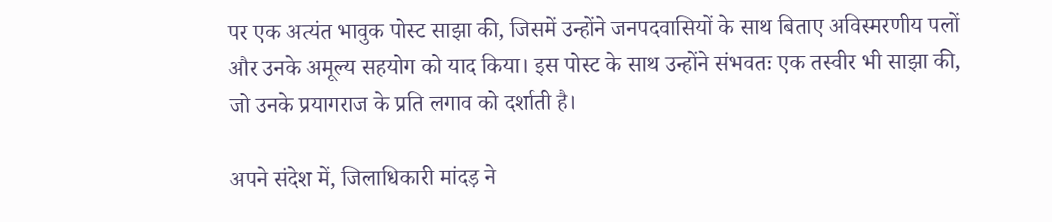पर एक अत्यंत भावुक पोस्ट साझा की, जिसमें उन्होंने जनपदवासियों के साथ बिताए अविस्मरणीय पलों और उनके अमूल्य सहयोग को याद किया। इस पोस्ट के साथ उन्होंने संभवतः एक तस्वीर भी साझा की, जो उनके प्रयागराज के प्रति लगाव को दर्शाती है।

अपने संदेश में, जिलाधिकारी मांदड़ ने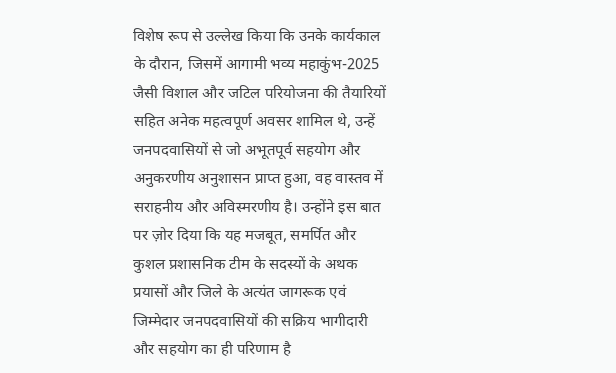विशेष रूप से उल्लेख किया कि उनके कार्यकाल के दौरान, जिसमें आगामी भव्य महाकुंभ-2025 जैसी विशाल और जटिल परियोजना की तैयारियों सहित अनेक महत्वपूर्ण अवसर शामिल थे, उन्हें जनपदवासियों से जो अभूतपूर्व सहयोग और अनुकरणीय अनुशासन प्राप्त हुआ, वह वास्तव में सराहनीय और अविस्मरणीय है। उन्होंने इस बात पर ज़ोर दिया कि यह मजबूत, समर्पित और कुशल प्रशासनिक टीम के सदस्यों के अथक प्रयासों और जिले के अत्यंत जागरूक एवं जिम्मेदार जनपदवासियों की सक्रिय भागीदारी और सहयोग का ही परिणाम है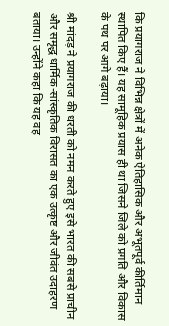कि प्रयागराज ने विभिन्न क्षेत्रों में अनेक ऐतिहासिक और अभूतपूर्व कीर्तिमान स्थापित किए हैं। यह सामूहिक प्रयास ही था जिसने जिले को प्रगति और विकास के पथ पर आगे बढ़ाया।

श्री मांदड़ ने प्रयागराज की धरती को नमन करते हुए इसे भारत की सबसे प्राचीन और समृद्ध धार्मिक-सांस्कृतिक विरासत का एक उत्कृष्ट और जीवंत उदाहरण बताया। उन्होंने कहा कि यह वह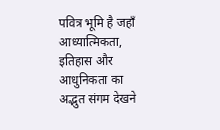पवित्र भूमि है जहाँ आध्यात्मिकता, इतिहास और आधुनिकता का अद्भुत संगम देखने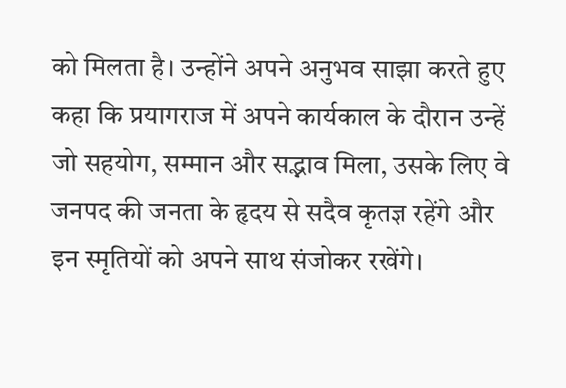को मिलता है। उन्होंने अपने अनुभव साझा करते हुए कहा कि प्रयागराज में अपने कार्यकाल के दौरान उन्हें जो सहयोग, सम्मान और सद्भाव मिला, उसके लिए वे जनपद की जनता के हृदय से सदैव कृतज्ञ रहेंगे और इन स्मृतियों को अपने साथ संजोकर रखेंगे।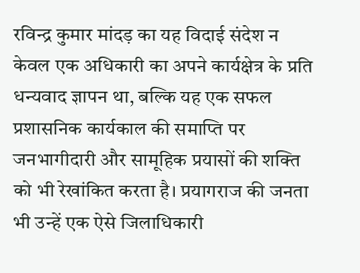रविन्द्र कुमार मांदड़ का यह विदाई संदेश न केवल एक अधिकारी का अपने कार्यक्षेत्र के प्रति धन्यवाद ज्ञापन था, बल्कि यह एक सफल प्रशासनिक कार्यकाल की समाप्ति पर जनभागीदारी और सामूहिक प्रयासों की शक्ति को भी रेखांकित करता है। प्रयागराज की जनता भी उन्हें एक ऐसे जिलाधिकारी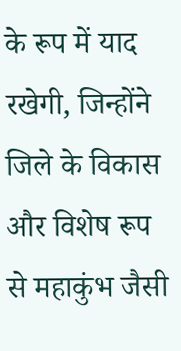के रूप में याद रखेगी, जिन्होंने जिले के विकास और विशेष रूप से महाकुंभ जैसी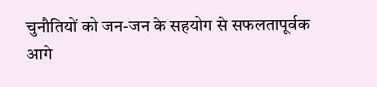चुनौतियों को जन-जन के सहयोग से सफलतापूर्वक आगे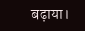बढ़ाया।